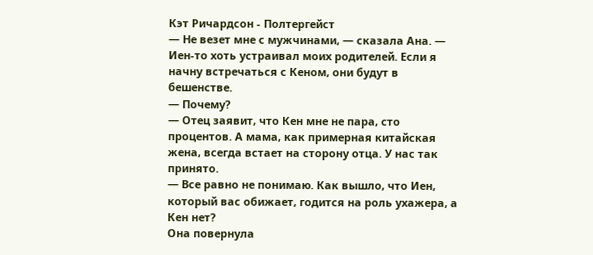Кэт Ричардсон - Полтергейст
— Не везет мне с мужчинами, — сказала Ана. — Иен-то хоть устраивал моих родителей. Если я начну встречаться с Кеном, они будут в бешенстве.
— Почему?
— Отец заявит, что Кен мне не пара, сто процентов. А мама, как примерная китайская жена, всегда встает на сторону отца. У нас так принято.
— Все равно не понимаю. Как вышло, что Иен, который вас обижает, годится на роль ухажера, а Кен нет?
Она повернула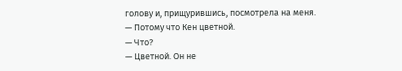голову и, прищурившись, посмотрела на меня.
— Потому что Кен цветной.
— Что?
— Цветной. Он не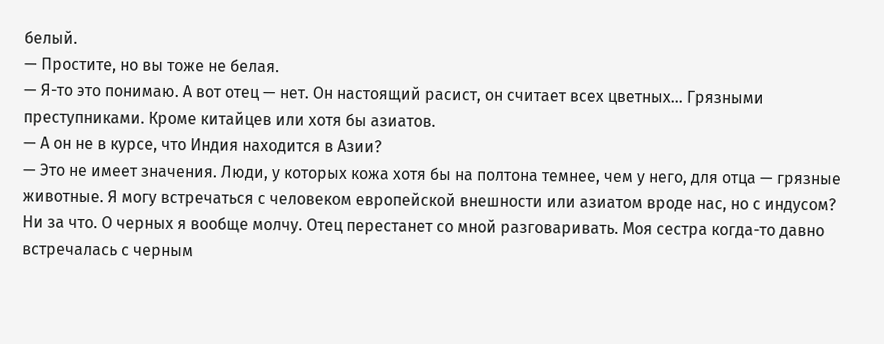белый.
— Простите, но вы тоже не белая.
— Я-то это понимаю. А вот отец — нет. Он настоящий расист, он считает всех цветных… Грязными преступниками. Кроме китайцев или хотя бы азиатов.
— А он не в курсе, что Индия находится в Азии?
— Это не имеет значения. Люди, у которых кожа хотя бы на полтона темнее, чем у него, для отца — грязные животные. Я могу встречаться с человеком европейской внешности или азиатом вроде нас, но с индусом? Ни за что. О черных я вообще молчу. Отец перестанет со мной разговаривать. Моя сестра когда-то давно встречалась с черным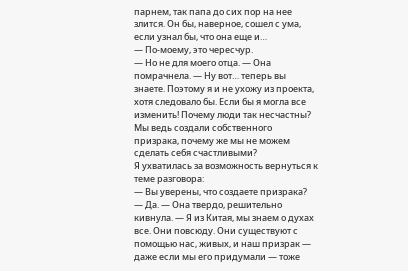парнем, так папа до сих пор на нее злится. Он бы, наверное, сошел с ума, если узнал бы, что она еще и…
— По-моему, это чересчур.
— Но не для моего отца. — Она помрачнела. — Ну вот… теперь вы знаете. Поэтому я и не ухожу из проекта, хотя следовало бы. Если бы я могла все изменить! Почему люди так несчастны? Мы ведь создали собственного призрака, почему же мы не можем сделать себя счастливыми?
Я ухватилась за возможность вернуться к теме разговора:
— Вы уверены, что создаете призрака?
— Да. — Она твердо, решительно кивнула. — Я из Китая, мы знаем о духах все. Они повсюду. Они существуют с помощью нас, живых, и наш призрак — даже если мы его придумали — тоже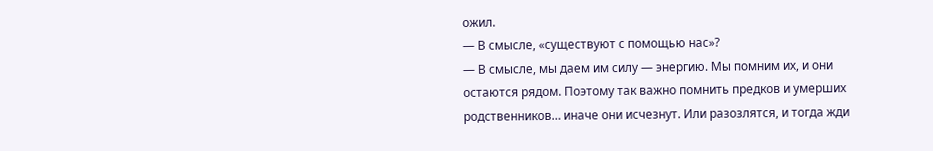ожил.
— В смысле, «существуют с помощью нас»?
— В смысле, мы даем им силу — энергию. Мы помним их, и они остаются рядом. Поэтому так важно помнить предков и умерших родственников… иначе они исчезнут. Или разозлятся, и тогда жди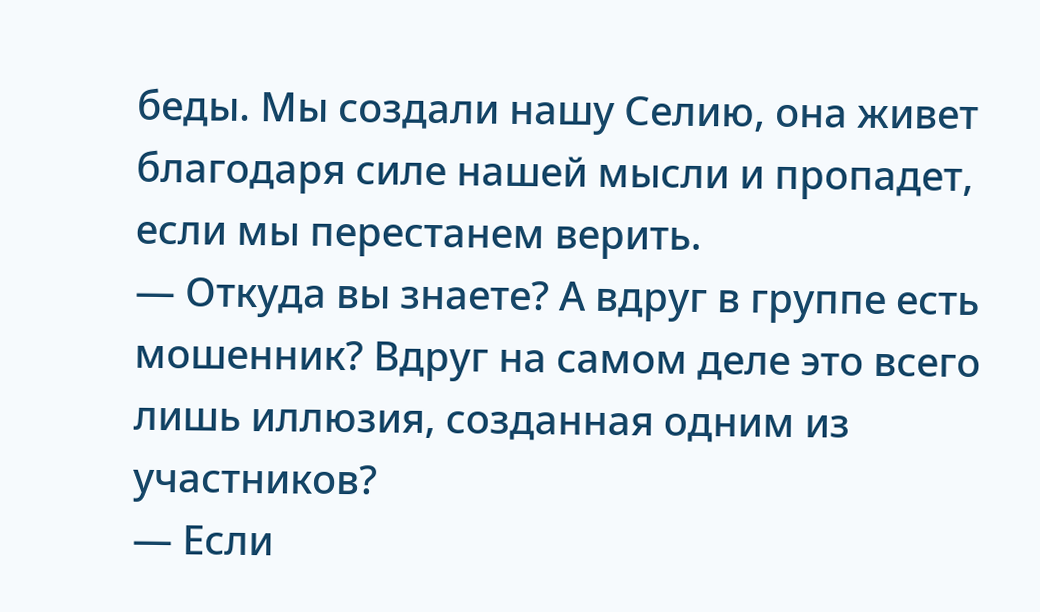беды. Мы создали нашу Селию, она живет благодаря силе нашей мысли и пропадет, если мы перестанем верить.
— Откуда вы знаете? А вдруг в группе есть мошенник? Вдруг на самом деле это всего лишь иллюзия, созданная одним из участников?
— Если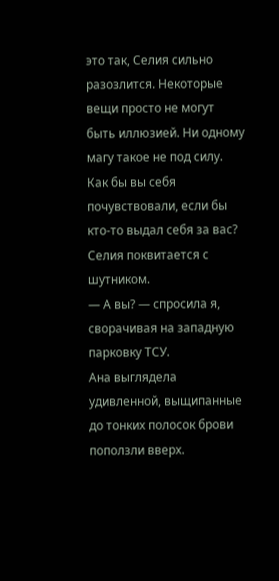это так, Селия сильно разозлится. Некоторые вещи просто не могут быть иллюзией. Ни одному магу такое не под силу. Как бы вы себя почувствовали, если бы кто-то выдал себя за вас? Селия поквитается с шутником.
— А вы? — спросила я, сворачивая на западную парковку ТСУ.
Ана выглядела удивленной, выщипанные до тонких полосок брови поползли вверх.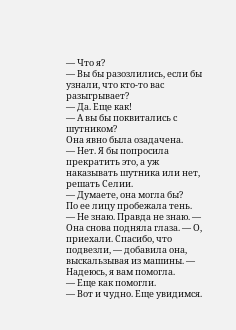— Что я?
— Вы бы разозлились, если бы узнали, что кто-то вас разыгрывает?
— Да. Еще как!
— А вы бы поквитались с шутником?
Она явно была озадачена.
— Нет. Я бы попросила прекратить это, а уж наказывать шутника или нет, решать Селии.
— Думаете, она могла бы?
По ее лицу пробежала тень.
— Не знаю. Правда не знаю. — Она снова подняла глаза. — О, приехали. Спасибо, что подвезли, — добавила она, выскальзывая из машины. — Надеюсь, я вам помогла.
— Еще как помогли.
— Вот и чудно. Еще увидимся.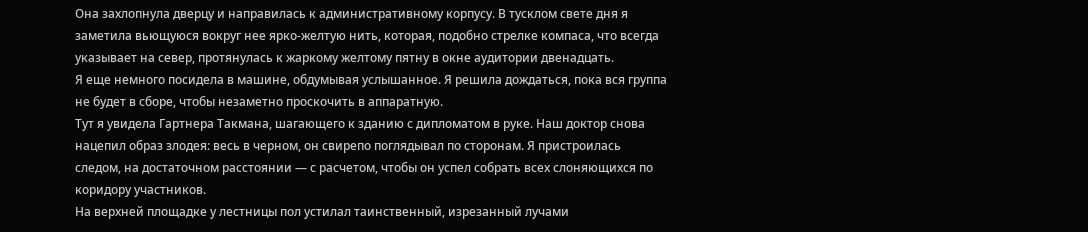Она захлопнула дверцу и направилась к административному корпусу. В тусклом свете дня я заметила вьющуюся вокруг нее ярко-желтую нить, которая, подобно стрелке компаса, что всегда указывает на север, протянулась к жаркому желтому пятну в окне аудитории двенадцать.
Я еще немного посидела в машине, обдумывая услышанное. Я решила дождаться, пока вся группа не будет в сборе, чтобы незаметно проскочить в аппаратную.
Тут я увидела Гартнера Такмана, шагающего к зданию с дипломатом в руке. Наш доктор снова нацепил образ злодея: весь в черном, он свирепо поглядывал по сторонам. Я пристроилась следом, на достаточном расстоянии — с расчетом, чтобы он успел собрать всех слоняющихся по коридору участников.
На верхней площадке у лестницы пол устилал таинственный, изрезанный лучами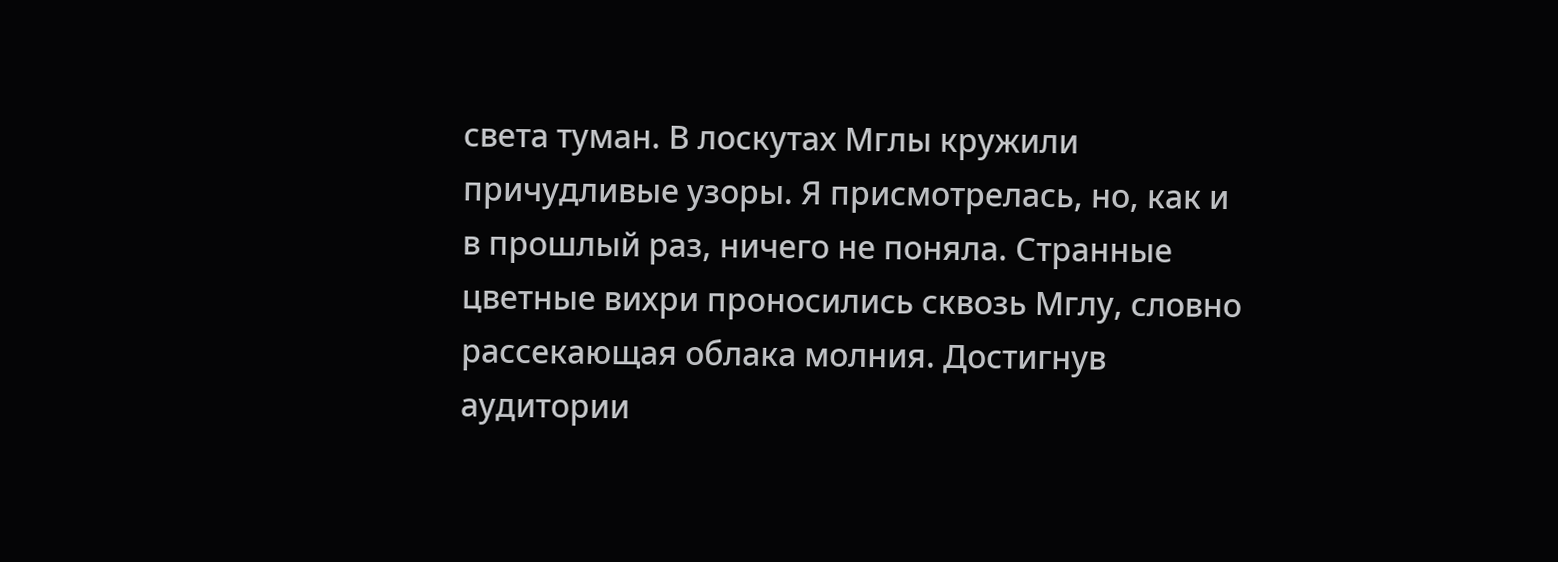света туман. В лоскутах Мглы кружили причудливые узоры. Я присмотрелась, но, как и в прошлый раз, ничего не поняла. Странные цветные вихри проносились сквозь Мглу, словно рассекающая облака молния. Достигнув аудитории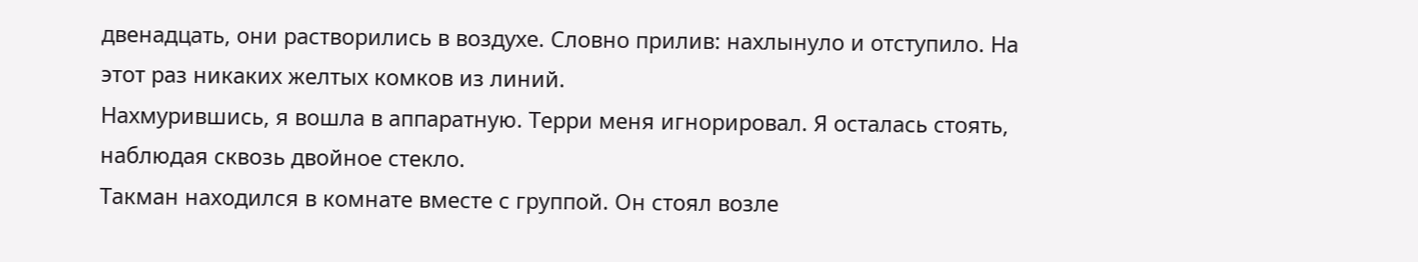двенадцать, они растворились в воздухе. Словно прилив: нахлынуло и отступило. На этот раз никаких желтых комков из линий.
Нахмурившись, я вошла в аппаратную. Терри меня игнорировал. Я осталась стоять, наблюдая сквозь двойное стекло.
Такман находился в комнате вместе с группой. Он стоял возле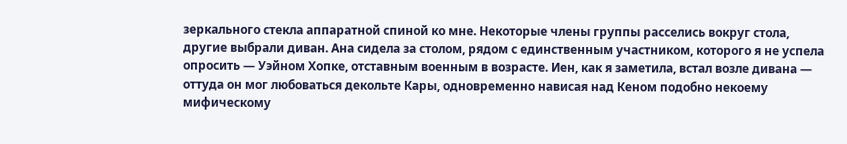зеркального стекла аппаратной спиной ко мне. Некоторые члены группы расселись вокруг стола, другие выбрали диван. Ана сидела за столом, рядом с единственным участником, которого я не успела опросить — Уэйном Хопке, отставным военным в возрасте. Иен, как я заметила, встал возле дивана — оттуда он мог любоваться декольте Кары, одновременно нависая над Кеном подобно некоему мифическому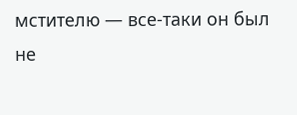мстителю — все-таки он был не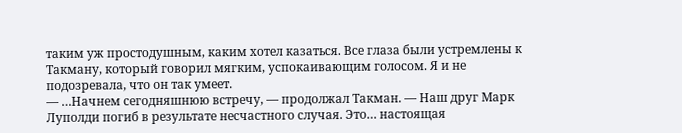таким уж простодушным, каким хотел казаться. Все глаза были устремлены к Такману, который говорил мягким, успокаивающим голосом. Я и не подозревала, что он так умеет.
— …Начнем сегодняшнюю встречу, — продолжал Такман. — Наш друг Марк Луполди погиб в результате несчастного случая. Это… настоящая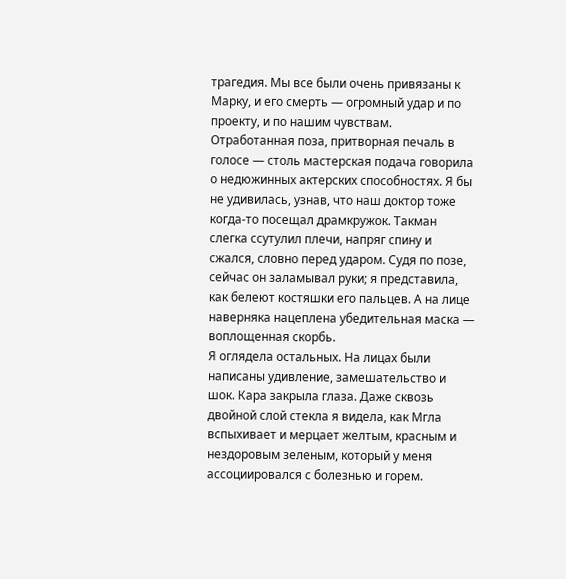трагедия. Мы все были очень привязаны к Марку, и его смерть — огромный удар и по проекту, и по нашим чувствам.
Отработанная поза, притворная печаль в голосе — столь мастерская подача говорила о недюжинных актерских способностях. Я бы не удивилась, узнав, что наш доктор тоже когда-то посещал драмкружок. Такман слегка ссутулил плечи, напряг спину и сжался, словно перед ударом. Судя по позе, сейчас он заламывал руки; я представила, как белеют костяшки его пальцев. А на лице наверняка нацеплена убедительная маска — воплощенная скорбь.
Я оглядела остальных. На лицах были написаны удивление, замешательство и шок. Кара закрыла глаза. Даже сквозь двойной слой стекла я видела, как Мгла вспыхивает и мерцает желтым, красным и нездоровым зеленым, который у меня ассоциировался с болезнью и горем.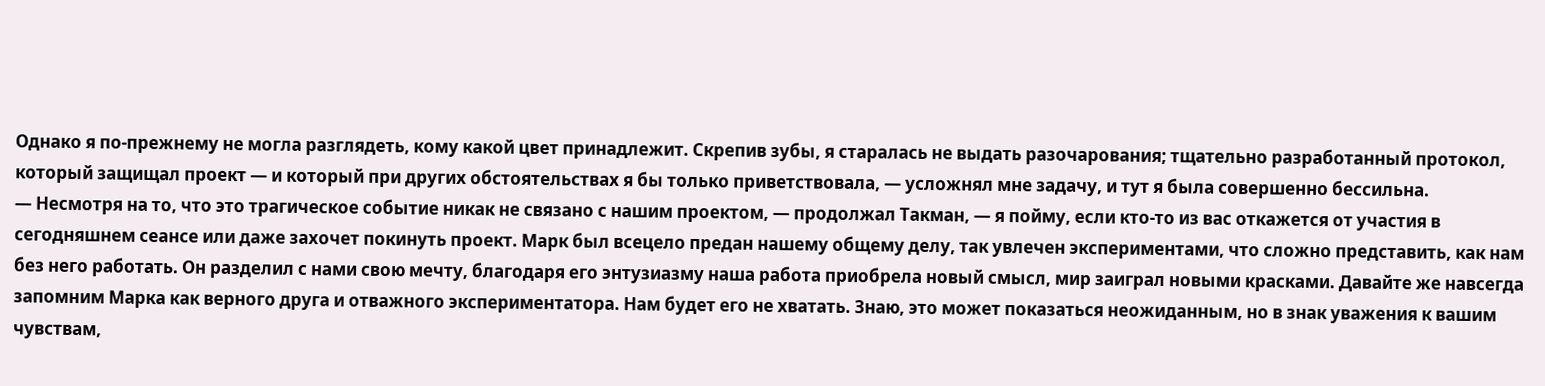Однако я по-прежнему не могла разглядеть, кому какой цвет принадлежит. Скрепив зубы, я старалась не выдать разочарования; тщательно разработанный протокол, который защищал проект — и который при других обстоятельствах я бы только приветствовала, — усложнял мне задачу, и тут я была совершенно бессильна.
— Несмотря на то, что это трагическое событие никак не связано с нашим проектом, — продолжал Такман, — я пойму, если кто-то из вас откажется от участия в сегодняшнем сеансе или даже захочет покинуть проект. Марк был всецело предан нашему общему делу, так увлечен экспериментами, что сложно представить, как нам без него работать. Он разделил с нами свою мечту, благодаря его энтузиазму наша работа приобрела новый смысл, мир заиграл новыми красками. Давайте же навсегда запомним Марка как верного друга и отважного экспериментатора. Нам будет его не хватать. Знаю, это может показаться неожиданным, но в знак уважения к вашим чувствам,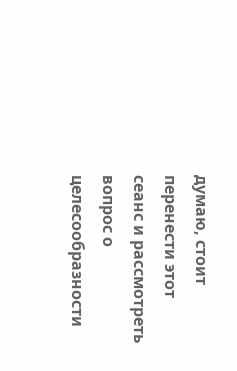думаю, стоит перенести этот сеанс и рассмотреть вопрос о целесообразности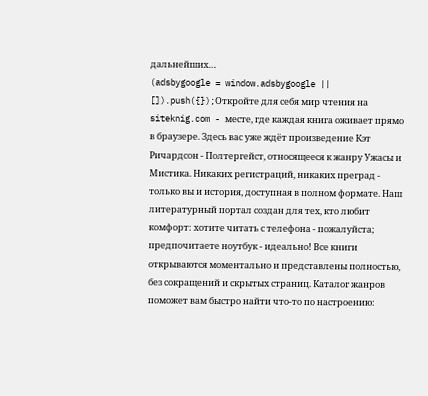дальнейших…
(adsbygoogle = window.adsbygoogle || []).push({});Откройте для себя мир чтения на siteknig.com - месте, где каждая книга оживает прямо в браузере. Здесь вас уже ждёт произведение Кэт Ричардсон - Полтергейст, относящееся к жанру Ужасы и Мистика. Никаких регистраций, никаких преград - только вы и история, доступная в полном формате. Наш литературный портал создан для тех, кто любит комфорт: хотите читать с телефона - пожалуйста; предпочитаете ноутбук - идеально! Все книги открываются моментально и представлены полностью, без сокращений и скрытых страниц. Каталог жанров поможет вам быстро найти что-то по настроению: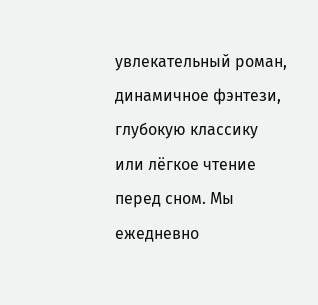увлекательный роман, динамичное фэнтези, глубокую классику или лёгкое чтение перед сном. Мы ежедневно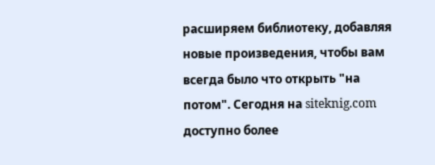расширяем библиотеку, добавляя новые произведения, чтобы вам всегда было что открыть "на потом". Сегодня на siteknig.com доступно более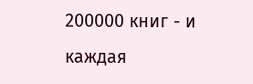200000 книг - и каждая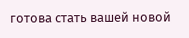готова стать вашей новой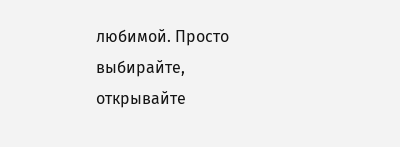любимой. Просто выбирайте, открывайте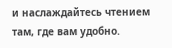и наслаждайтесь чтением там, где вам удобно.